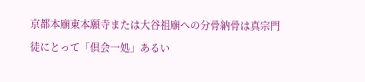京都本廟東本願寺または大谷祖廟への分骨納骨は真宗門徒にとって「倶会一処」あるい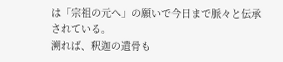は「宗祖の元へ」の願いで今日まで脈々と伝承されている。
溯れば、釈迦の遺骨も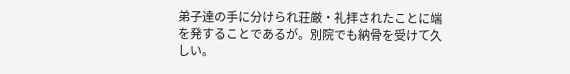弟子達の手に分けられ荘厳・礼拝されたことに端を発することであるが。別院でも納骨を受けて久しい。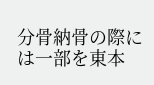分骨納骨の際には一部を東本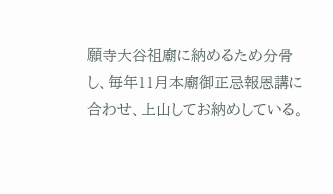願寺大谷祖廟に納めるため分骨し、毎年11月本廟御正忌報恩講に合わせ、上山してお納めしている。